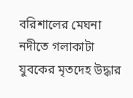বরিশালের মেঘনা নদীতে গলাকাটা যুবকের মৃতদেহ উদ্ধার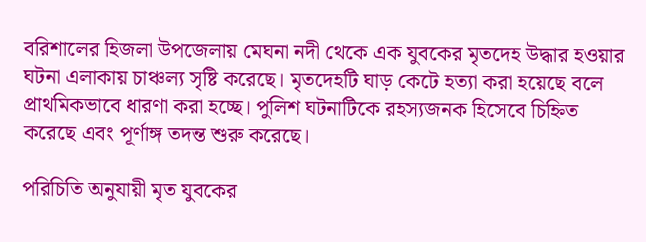বরিশালের হিজলা উপজেলায় মেঘনা নদী থেকে এক যুবকের মৃতদেহ উদ্ধার হওয়ার ঘটনা এলাকায় চাঞ্চল্য সৃষ্টি করেছে। মৃতদেহটি ঘাড় কেটে হত্যা করা হয়েছে বলে প্রাথমিকভাবে ধারণা করা হচ্ছে। পুলিশ ঘটনাটিকে রহস্যজনক হিসেবে চিহ্নিত করেছে এবং পূর্ণাঙ্গ তদন্ত শুরু করেছে।

পরিচিতি অনুযায়ী মৃত যুবকের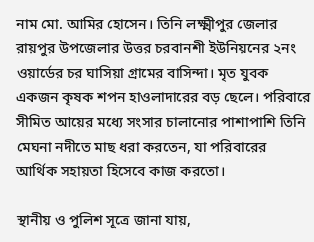নাম মো. আমির হোসেন। তিনি লক্ষ্মীপুর জেলার রায়পুর উপজেলার উত্তর চরবানশী ইউনিয়নের ২নং ওয়ার্ডের চর ঘাসিয়া গ্রামের বাসিন্দা। মৃত যুবক একজন কৃষক শপন হাওলাদারের বড় ছেলে। পরিবারে সীমিত আয়ের মধ্যে সংসার চালানোর পাশাপাশি তিনি মেঘনা নদীতে মাছ ধরা করতেন, যা পরিবারের আর্থিক সহায়তা হিসেবে কাজ করতো।

স্থানীয় ও পুলিশ সূত্রে জানা যায়,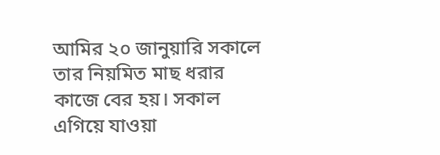আমির ২০ জানুয়ারি সকালে তার নিয়মিত মাছ ধরার কাজে বের হয়। সকাল এগিয়ে যাওয়া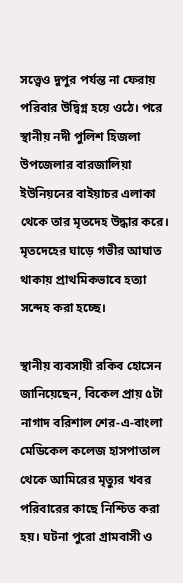সত্ত্বেও দুপুর পর্যন্ত না ফেরায় পরিবার উদ্বিগ্ন হয়ে ওঠে। পরে স্থানীয় নদী পুলিশ হিজলা উপজেলার বারজালিয়া ইউনিয়নের বাইয়াচর এলাকা থেকে তার মৃতদেহ উদ্ধার করে। মৃতদেহের ঘাড়ে গভীর আঘাত থাকায় প্রাথমিকভাবে হত্যা সন্দেহ করা হচ্ছে।

স্থানীয় ব্যবসায়ী রকিব হোসেন জানিয়েছেন, বিকেল প্রায় ৫টা নাগাদ বরিশাল শের-এ-বাংলা মেডিকেল কলেজ হাসপাতাল থেকে আমিরের মৃত্যুর খবর পরিবারের কাছে নিশ্চিত করা হয়। ঘটনা পুরো গ্রামবাসী ও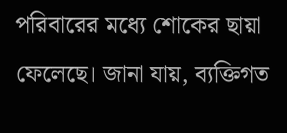পরিবারের মধ্যে শোকের ছায়া ফেলেছে। জানা যায়, ব্যক্তিগত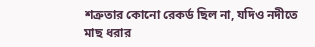শত্রুতার কোনো রেকর্ড ছিল না, যদিও নদীতে মাছ ধরার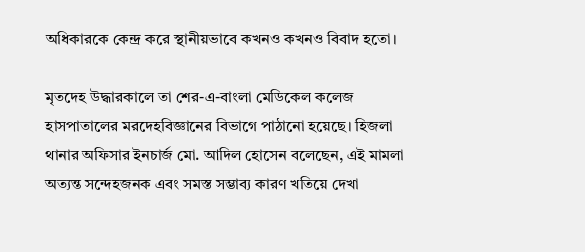অধিকারকে কেন্দ্র করে স্থানীয়ভাবে কখনও কখনও বিবাদ হতো।

মৃতদেহ উদ্ধারকালে তা শের-এ-বাংলা মেডিকেল কলেজ হাসপাতালের মরদেহবিজ্ঞানের বিভাগে পাঠানো হয়েছে। হিজলা থানার অফিসার ইনচার্জ মো. আদিল হোসেন বলেছেন, এই মামলা অত্যন্ত সন্দেহজনক এবং সমস্ত সম্ভাব্য কারণ খতিয়ে দেখা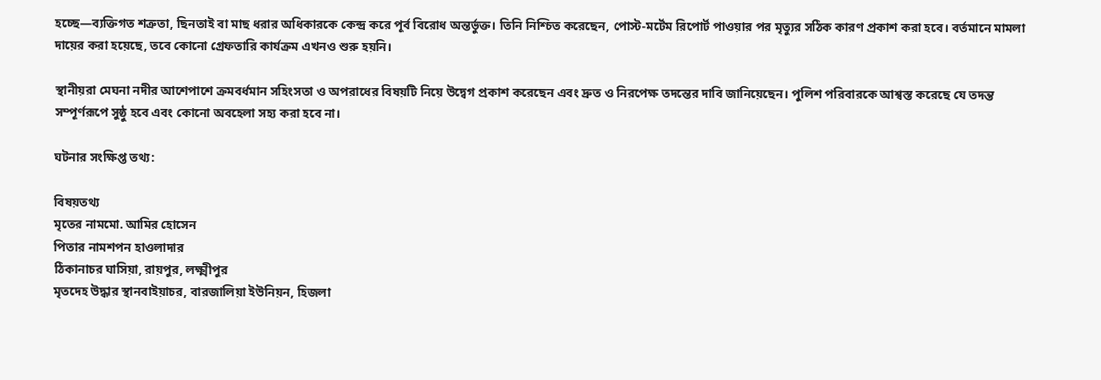হচ্ছে—ব্যক্তিগত শত্রুতা, ছিনতাই বা মাছ ধরার অধিকারকে কেন্দ্র করে পূর্ব বিরোধ অন্তর্ভুক্ত। তিনি নিশ্চিত করেছেন, পোস্ট-মর্টেম রিপোর্ট পাওয়ার পর মৃত্যুর সঠিক কারণ প্রকাশ করা হবে। বর্তমানে মামলা দায়ের করা হয়েছে, তবে কোনো গ্রেফতারি কার্যক্রম এখনও শুরু হয়নি।

স্থানীয়রা মেঘনা নদীর আশেপাশে ক্রমবর্ধমান সহিংসতা ও অপরাধের বিষয়টি নিয়ে উদ্বেগ প্রকাশ করেছেন এবং দ্রুত ও নিরপেক্ষ তদন্তের দাবি জানিয়েছেন। পুলিশ পরিবারকে আশ্বস্ত করেছে যে তদন্ত সম্পূর্ণরূপে সুষ্ঠু হবে এবং কোনো অবহেলা সহ্য করা হবে না।

ঘটনার সংক্ষিপ্ত তথ্য:

বিষয়তথ্য
মৃতের নামমো. আমির হোসেন
পিতার নামশপন হাওলাদার
ঠিকানাচর ঘাসিয়া, রায়পুর, লক্ষ্মীপুর
মৃতদেহ উদ্ধার স্থানবাইয়াচর, বারজালিয়া ইউনিয়ন, হিজলা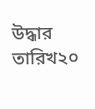উদ্ধার তারিখ২০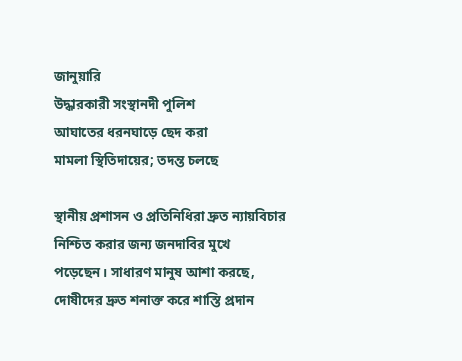জানুয়ারি
উদ্ধারকারী সংস্থানদী পুলিশ
আঘাতের ধরনঘাড়ে ছেদ করা
মামলা স্থিতিদায়ের; তদন্ত চলছে

স্থানীয় প্রশাসন ও প্রতিনিধিরা দ্রুত ন্যায়বিচার নিশ্চিত করার জন্য জনদাবির মুখে পড়েছেন। সাধারণ মানুষ আশা করছে, দোষীদের দ্রুত শনাক্ত করে শাস্তি প্রদান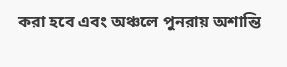করা হবে এবং অঞ্চলে পুনরায় অশান্তি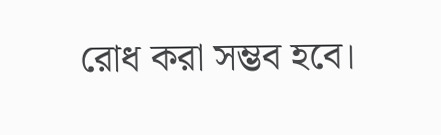রোধ করা সম্ভব হবে।